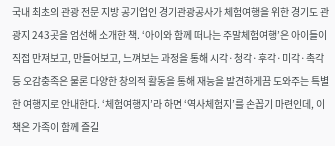국내 최초의 관광 전문 지방 공기업인 경기관광공사가 체험여행을 위한 경기도 관광지 243곳을 엄선해 소개한 책. ‘아이와 함께 떠나는 주말체험여행’은 아이들이 직접 만져보고, 만들어보고, 느껴보는 과정을 통해 시각·청각·후각·미각·촉각 등 오감충족은 물론 다양한 창의적 활동을 통해 재능을 발견하게끔 도와주는 특별한 여행지로 안내한다. ‘체험여행지’라 하면 ‘역사체험지’를 손꼽기 마련인데, 이 책은 가족이 함께 즐길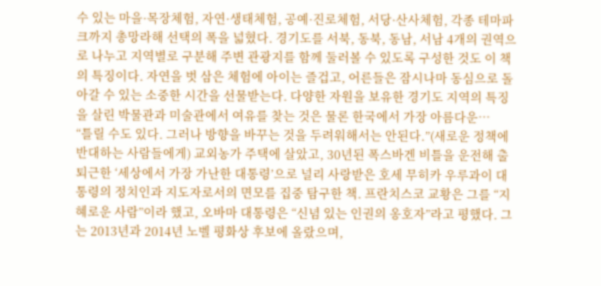수 있는 마을·목장체험, 자연·생태체험, 공예·진로체험, 서당·산사체험, 각종 테마파크까지 총망라해 선택의 폭을 넓혔다. 경기도를 서북, 동북, 동남, 서남 4개의 권역으로 나누고 지역별로 구분해 주변 관광지를 함께 둘러볼 수 있도록 구성한 것도 이 책의 특징이다. 자연을 벗 삼은 체험에 아이는 즐겁고, 어른들은 잠시나마 동심으로 돌아갈 수 있는 소중한 시간을 선물받는다. 다양한 자원을 보유한 경기도 지역의 특징을 살린 박물관과 미술관에서 여유를 찾는 것은 물론 한국에서 가장 아름다운…
“틀릴 수도 있다. 그러나 방향을 바꾸는 것을 두려워해서는 안된다.”(새로운 정책에 반대하는 사람들에게) 교외농가 주택에 살았고, 30년된 폭스바겐 비틀을 운전해 출퇴근한 ‘세상에서 가장 가난한 대통령’으로 널리 사랑받은 호세 무히카 우루과이 대통령의 정치인과 지도자로서의 면모를 집중 탐구한 책. 프란치스코 교황은 그를 “지혜로운 사람”이라 했고, 오바마 대통령은 “신념 있는 인권의 옹호자”라고 평했다. 그는 2013년과 2014년 노벨 평화상 후보에 올랐으며,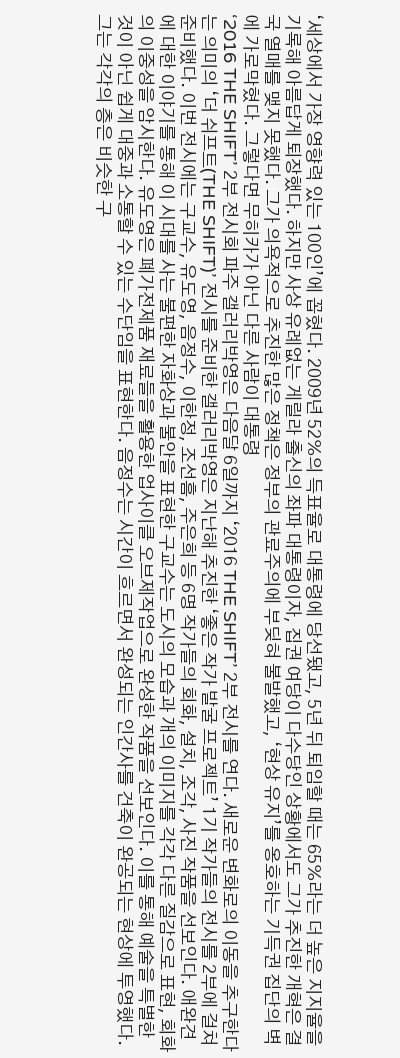‘세상에서 가장 영향력 있는 100인’에 꼽혔다. 2009년 52%의 득표율로 대통령에 당선됐고, 5년 뒤 퇴임할 때는 65%라는 더 높은 지지율을 기록해 아름답게 퇴장했다. 하지만 사상 유례없는 게릴라 출신의 좌파 대통령이자, 집권 여당이 다수당인 상황에서도 그가 추진한 개혁은 결국 열매를 맺지 못했다. 그가 의욕적으로 추진한 많은 정책은 정부의 관료주의에 부딪혀 불발했고, ‘현상 유지’를 옹호하는 기득권 집단의 벽에 가로막혔다. 그렇다면 무히카가 아닌 다른 사람이 대통령
‘2016 THE SHIFT’ 2부 전시회 파주 갤러리박영은 다음달 6일까지 ‘2016 THE SHIFT’ 2부 전시를 연다. 새로운 변화로의 이동을 추구한다는 의미의 ‘더 쉬프트(THE SHIFT)’ 전시를 준비한 갤러리박영은 지난해 추진한 ‘좋은 작가 발굴 프로젝트’ 1기 작가들의 전시를 2부에 걸쳐 준비했다. 이번 전시에는 구교수, 유도영, 음정수, 이한정, 조선흠, 주은희 등 6명 작가들의 회화, 설치, 조각, 사진 작품을 선보인다. 애완견에 대한 이야기를 통해 이 시대를 사는 불편한 자화상과 불안을 표현한 구교수는 도시의 모습과 개의 이미지를 각각 다른 질감으로 표현, 회화의 이중성을 암시한다. 유도영은 폐가전제품 재료들을 활용한 업사이클 오브제작업으로 완성한 작품을 선보인다. 이를 통해 예술을 특별한 것이 아닌 쉽게 대중과 소통할 수 있는 수단임을 표현한다. 음정수는 시간이 흐르면서 완성되는 인간사를 건축이 완공되는 현상에 투영했다. 그는 각각의 층은 비슷한 구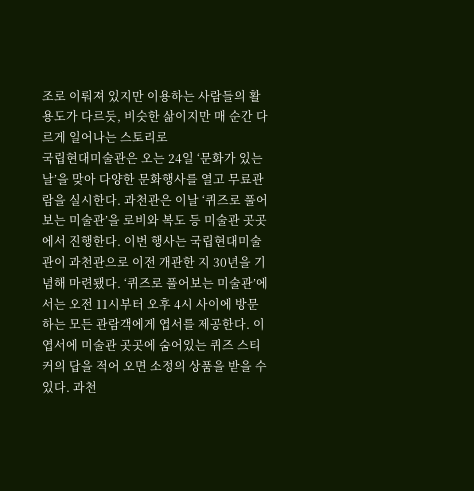조로 이뤄져 있지만 이용하는 사람들의 활용도가 다르듯, 비슷한 삶이지만 매 순간 다르게 일어나는 스토리로
국립현대미술관은 오는 24일 ‘문화가 있는 날’을 맞아 다양한 문화행사를 열고 무료관람을 실시한다. 과천관은 이날 ‘퀴즈로 풀어보는 미술관’을 로비와 복도 등 미술관 곳곳에서 진행한다. 이번 행사는 국립현대미술관이 과천관으로 이전 개관한 지 30년을 기념해 마련됐다. ‘퀴즈로 풀어보는 미술관’에서는 오전 11시부터 오후 4시 사이에 방문하는 모든 관람객에게 엽서를 제공한다. 이 엽서에 미술관 곳곳에 숨어있는 퀴즈 스티커의 답을 적어 오면 소정의 상품을 받을 수 있다. 과천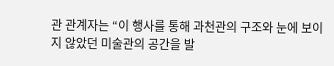관 관계자는 “이 행사를 통해 과천관의 구조와 눈에 보이지 않았던 미술관의 공간을 발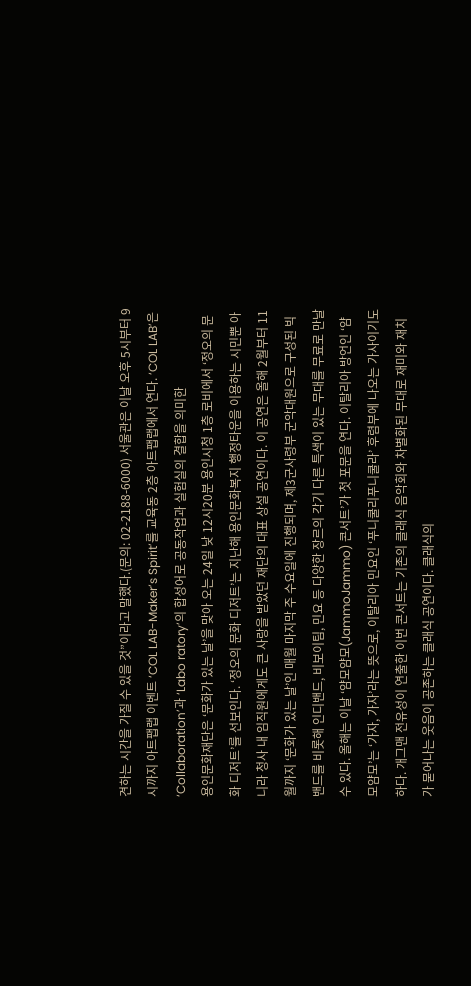견하는 시간을 가질 수 있을 것”이라고 말했다.(문의: 02-2188-6000) 서울관은 이날 오후 5시부터 9시까지 아트팹랩 이벤트 ‘COL LAB-Maker’s Spirit’를 교육동 2층 아트팹랩에서 연다. ‘COL LAB’은 ‘Collaboration’과 ‘Labo ratory’의 합성어로 공동작업과 실험실의 결합을 의미한
용인문화재단은 ‘문화가 있는 날’을 맞아 오는 24일 낮 12시20분 용인시청 1층 로비에서 ‘정오의 문화 디저트’를 선보인다. ‘정오의 문화 디저트’는 지난해 용인문화복지 행정타운을 이용하는 시민뿐 아니라 청사 내 임직원에게도 큰 사랑을 받았던 재단의 대표 상설 공연이다. 이 공연은 올해 2월부터 11월까지 ‘문화가 있는 날’인 매월 마지막 주 수요일에 진행되며, 제3군사령부 군악대원으로 구성된 빅밴드를 비롯해 인디밴드, 비보이팀, 민요 등 다양한 장르의 각기 다른 특색이 있는 무대를 무료로 만날 수 있다. 올해는 이날 ‘얌모얌모(JammoJammo) 콘서트’가 첫 포문을 연다. 이탈리아 방언인 ‘얌모얌모’는 ‘가자, 가자’라는 뜻으로, 이탈리아 민요인 ‘푸니쿨리푸니쿨라’ 후렴부에 나오는 가사이기도 하다. 개그맨 전유성이 연출한 이번 콘서트는 기존의 클래식 음악회와 차별화된 무대로 재미와 재치가 묻어나는 웃음이 공존하는 클래식 공연이다. 클래식의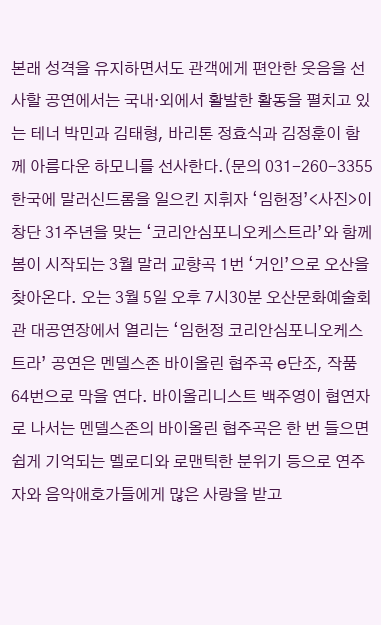본래 성격을 유지하면서도 관객에게 편안한 웃음을 선사할 공연에서는 국내·외에서 활발한 활동을 펼치고 있는 테너 박민과 김태형, 바리톤 정효식과 김정훈이 함께 아름다운 하모니를 선사한다.(문의 031-260-3355
한국에 말러신드롬을 일으킨 지휘자 ‘임헌정’<사진>이 창단 31주년을 맞는 ‘코리안심포니오케스트라’와 함께 봄이 시작되는 3월 말러 교향곡 1번 ‘거인’으로 오산을 찾아온다. 오는 3월 5일 오후 7시30분 오산문화예술회관 대공연장에서 열리는 ‘임헌정 코리안심포니오케스트라’ 공연은 멘델스존 바이올린 협주곡 e단조, 작품64번으로 막을 연다. 바이올리니스트 백주영이 협연자로 나서는 멘델스존의 바이올린 협주곡은 한 번 들으면 쉽게 기억되는 멜로디와 로맨틱한 분위기 등으로 연주자와 음악애호가들에게 많은 사랑을 받고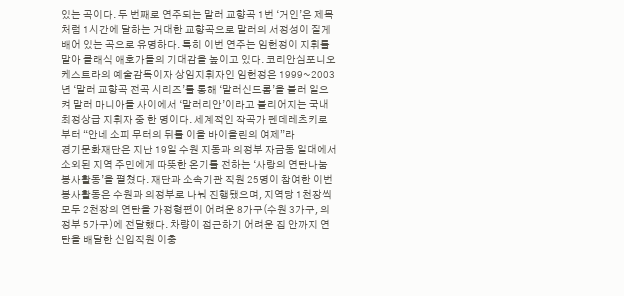있는 곡이다. 두 번째로 연주되는 말러 교향곡 1번 ‘거인’은 제목처럼 1시간에 달하는 거대한 교향곡으로 말러의 서정성이 짙게 배어 있는 곡으로 유명하다. 특히 이번 연주는 임헌정이 지휘를 맡아 클래식 애호가들의 기대감을 높이고 있다. 코리안심포니오케스트라의 예술감독이자 상임지휘자인 임헌정은 1999~2003년 ‘말러 교향곡 전곡 시리즈’를 통해 ‘말러신드롬’을 불러 일으켜 말러 마니아들 사이에서 ‘말러리안’이라고 불리어지는 국내 최정상급 지휘자 중 한 명이다. 세계적인 작곡가 펜데레츠키로부터 “안네 소피 무터의 뒤를 이을 바이올린의 여제”라
경기문화재단은 지난 19일 수원 지동과 의정부 자금동 일대에서 소외된 지역 주민에게 따뜻한 온기를 전하는 ‘사랑의 연탄나눔 봉사활동’을 펼쳤다. 재단과 소속기관 직원 25명이 참여한 이번 봉사활동은 수원과 의정부로 나눠 진행됐으며, 지역당 1천장씩 모두 2천장의 연탄을 가정형편이 어려운 8가구(수원 3가구, 의정부 5가구)에 전달했다. 차량이 접근하기 어려운 집 안까지 연탄을 배달한 신입직원 이충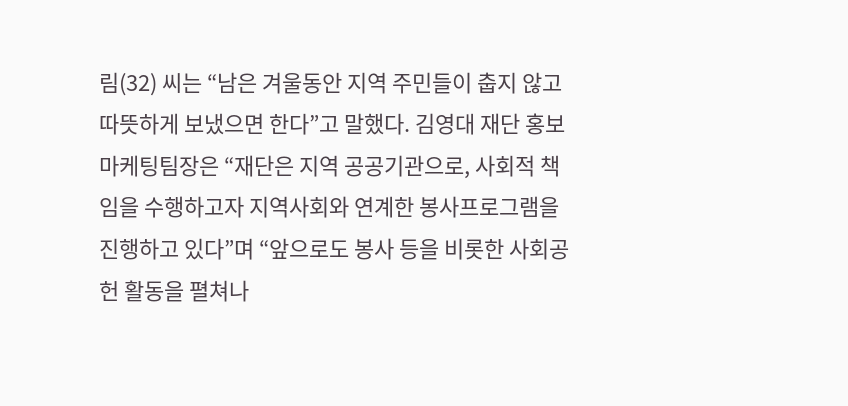림(32) 씨는 “남은 겨울동안 지역 주민들이 춥지 않고 따뜻하게 보냈으면 한다”고 말했다. 김영대 재단 홍보마케팅팀장은 “재단은 지역 공공기관으로, 사회적 책임을 수행하고자 지역사회와 연계한 봉사프로그램을 진행하고 있다”며 “앞으로도 봉사 등을 비롯한 사회공헌 활동을 펼쳐나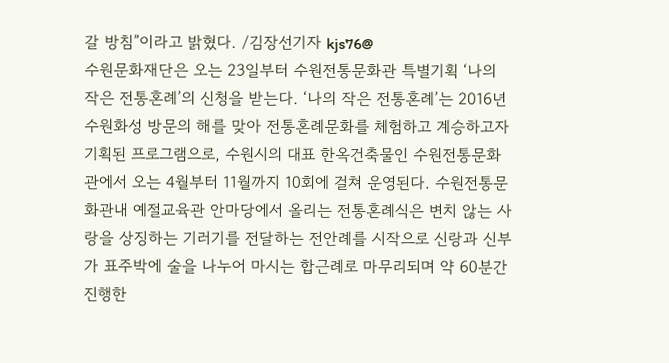갈 방침”이라고 밝혔다. /김장선기자 kjs76@
수원문화재단은 오는 23일부터 수원전통문화관 특별기획 ‘나의 작은 전통혼례’의 신청을 받는다. ‘나의 작은 전통혼례’는 2016년 수원화성 방문의 해를 맞아 전통혼례문화를 체험하고 계승하고자 기획된 프로그램으로, 수원시의 대표 한옥건축물인 수원전통문화관에서 오는 4월부터 11월까지 10회에 걸쳐 운영된다. 수원전통문화관내 예절교육관 안마당에서 올리는 전통혼례식은 변치 않는 사랑을 상징하는 기러기를 전달하는 전안례를 시작으로 신랑과 신부가 표주박에 술을 나누어 마시는 합근례로 마무리되며 약 60분간 진행한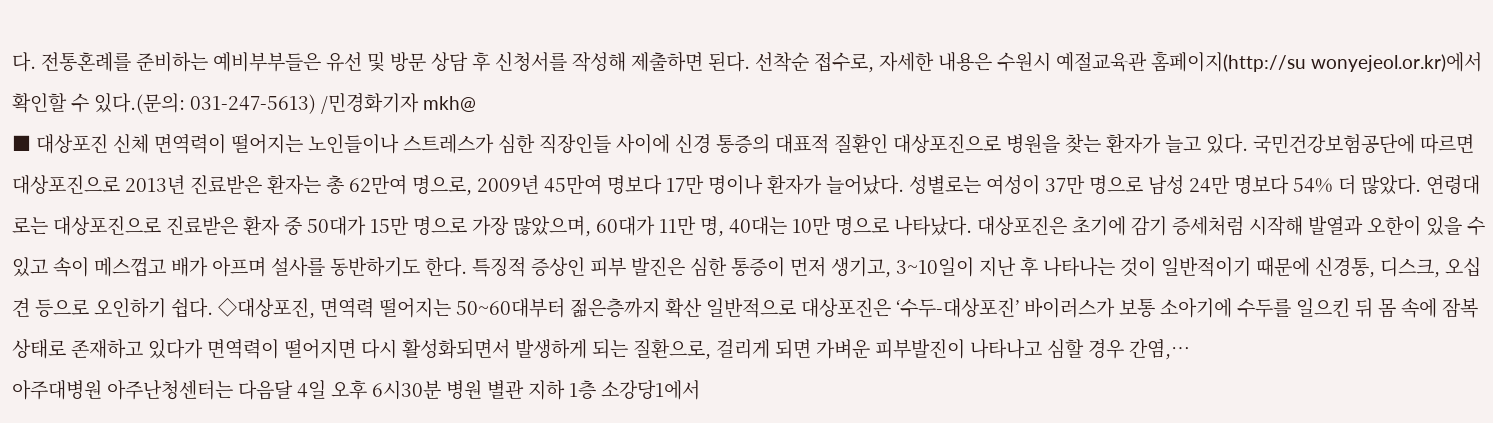다. 전통혼례를 준비하는 예비부부들은 유선 및 방문 상담 후 신청서를 작성해 제출하면 된다. 선착순 접수로, 자세한 내용은 수원시 예절교육관 홈페이지(http://su wonyejeol.or.kr)에서 확인할 수 있다.(문의: 031-247-5613) /민경화기자 mkh@
■ 대상포진 신체 면역력이 떨어지는 노인들이나 스트레스가 심한 직장인들 사이에 신경 통증의 대표적 질환인 대상포진으로 병원을 찾는 환자가 늘고 있다. 국민건강보험공단에 따르면 대상포진으로 2013년 진료받은 환자는 총 62만여 명으로, 2009년 45만여 명보다 17만 명이나 환자가 늘어났다. 성별로는 여성이 37만 명으로 남성 24만 명보다 54% 더 많았다. 연령대로는 대상포진으로 진료받은 환자 중 50대가 15만 명으로 가장 많았으며, 60대가 11만 명, 40대는 10만 명으로 나타났다. 대상포진은 초기에 감기 증세처럼 시작해 발열과 오한이 있을 수 있고 속이 메스껍고 배가 아프며 설사를 동반하기도 한다. 특징적 증상인 피부 발진은 심한 통증이 먼저 생기고, 3~10일이 지난 후 나타나는 것이 일반적이기 때문에 신경통, 디스크, 오십견 등으로 오인하기 쉽다. ◇대상포진, 면역력 떨어지는 50~60대부터 젊은층까지 확산 일반적으로 대상포진은 ‘수두-대상포진’ 바이러스가 보통 소아기에 수두를 일으킨 뒤 몸 속에 잠복상태로 존재하고 있다가 면역력이 떨어지면 다시 활성화되면서 발생하게 되는 질환으로, 걸리게 되면 가벼운 피부발진이 나타나고 심할 경우 간염,…
아주대병원 아주난청센터는 다음달 4일 오후 6시30분 병원 별관 지하 1층 소강당1에서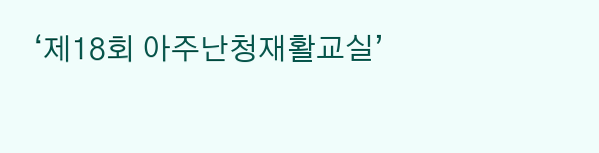‘제18회 아주난청재활교실’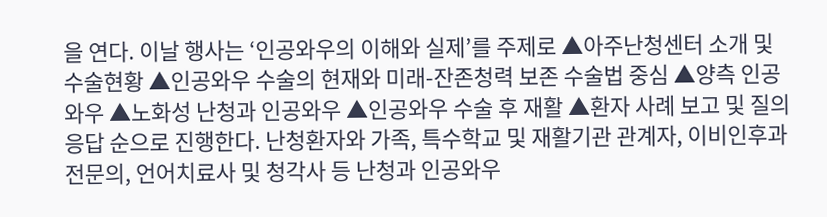을 연다. 이날 행사는 ‘인공와우의 이해와 실제’를 주제로 ▲아주난청센터 소개 및 수술현황 ▲인공와우 수술의 현재와 미래-잔존청력 보존 수술법 중심 ▲양측 인공와우 ▲노화성 난청과 인공와우 ▲인공와우 수술 후 재활 ▲환자 사례 보고 및 질의응답 순으로 진행한다. 난청환자와 가족, 특수학교 및 재활기관 관계자, 이비인후과 전문의, 언어치료사 및 청각사 등 난청과 인공와우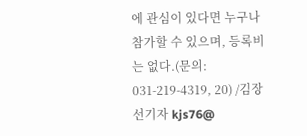에 관심이 있다면 누구나 참가할 수 있으며, 등록비는 없다.(문의: 031-219-4319, 20) /김장선기자 kjs76@